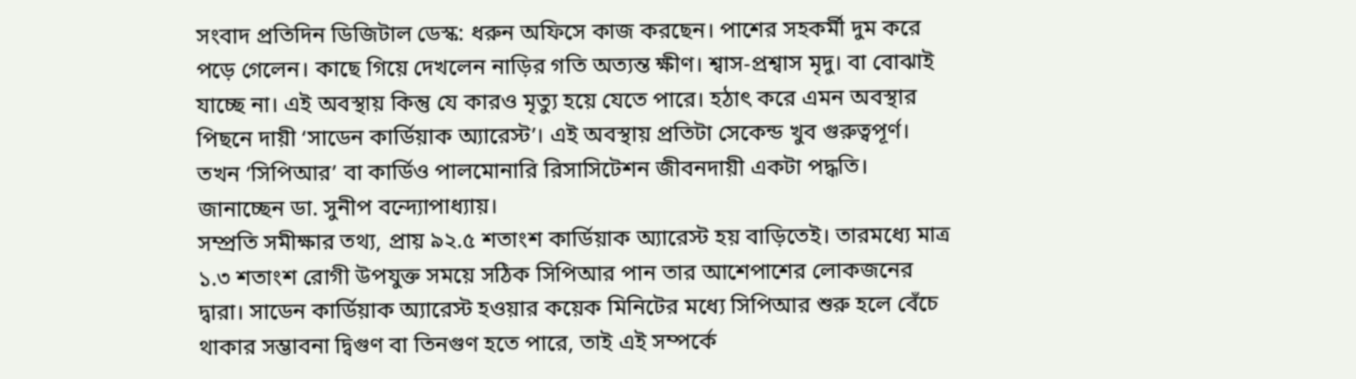সংবাদ প্রতিদিন ডিজিটাল ডেস্ক: ধরুন অফিসে কাজ করছেন। পাশের সহকর্মী দুম করে পড়ে গেলেন। কাছে গিয়ে দেখলেন নাড়ির গতি অত্যন্ত ক্ষীণ। শ্বাস-প্রশ্বাস মৃদু। বা বোঝাই যাচ্ছে না। এই অবস্থায় কিন্তু যে কারও মৃত্যু হয়ে যেতে পারে। হঠাৎ করে এমন অবস্থার পিছনে দায়ী ‘সাডেন কার্ডিয়াক অ্যারেস্ট’। এই অবস্থায় প্রতিটা সেকেন্ড খুব গুরুত্বপূর্ণ। তখন ‘সিপিআর’ বা কার্ডিও পালমোনারি রিসাসিটেশন জীবনদায়ী একটা পদ্ধতি। জানাচ্ছেন ডা. সুনীপ বন্দ্যোপাধ্যায়।
সম্প্রতি সমীক্ষার তথ্য, প্রায় ৯২.৫ শতাংশ কার্ডিয়াক অ্যারেস্ট হয় বাড়িতেই। তারমধ্যে মাত্র ১.৩ শতাংশ রোগী উপযুক্ত সময়ে সঠিক সিপিআর পান তার আশেপাশের লোকজনের দ্বারা। সাডেন কার্ডিয়াক অ্যারেস্ট হওয়ার কয়েক মিনিটের মধ্যে সিপিআর শুরু হলে বেঁচে থাকার সম্ভাবনা দ্বিগুণ বা তিনগুণ হতে পারে, তাই এই সম্পর্কে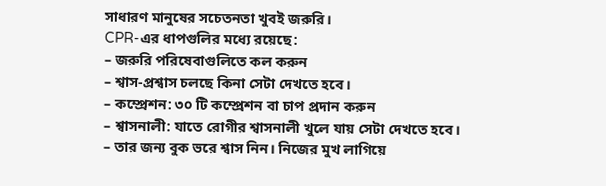সাধারণ মানুষের সচেতনতা খুবই জরুরি।
CPR-এর ধাপগুলির মধ্যে রয়েছে:
– জরুরি পরিষেবাগুলিতে কল করুন
– শ্বাস-প্রশ্বাস চলছে কিনা সেটা দেখতে হবে।
– কম্প্রেশন: ৩০ টি কম্প্রেশন বা চাপ প্রদান করুন
– শ্বাসনালী: যাতে রোগীর শ্বাসনালী খুলে যায় সেটা দেখতে হবে।
– তার জন্য বুক ভরে শ্বাস নিন। নিজের মুখ লাগিয়ে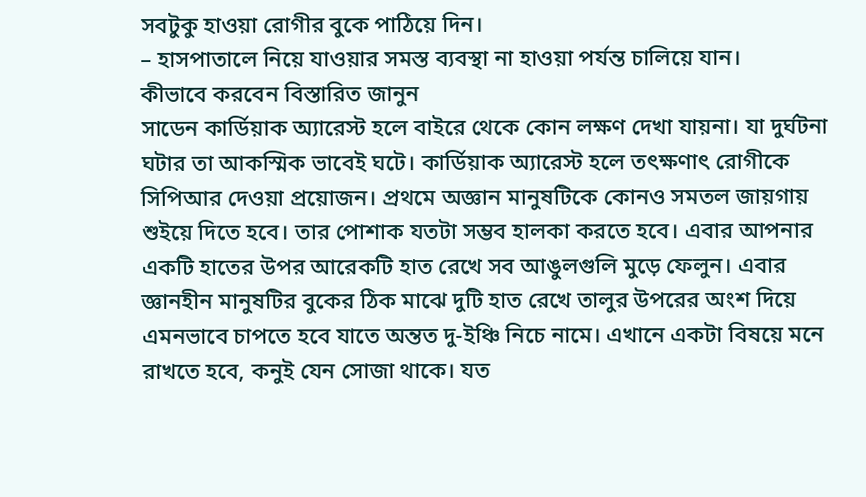সবটুকু হাওয়া রোগীর বুকে পাঠিয়ে দিন।
– হাসপাতালে নিয়ে যাওয়ার সমস্ত ব্যবস্থা না হাওয়া পর্যন্ত চালিয়ে যান।
কীভাবে করবেন বিস্তারিত জানুন
সাডেন কার্ডিয়াক অ্যারেস্ট হলে বাইরে থেকে কোন লক্ষণ দেখা যায়না। যা দুর্ঘটনা ঘটার তা আকস্মিক ভাবেই ঘটে। কার্ডিয়াক অ্যারেস্ট হলে তৎক্ষণাৎ রোগীকে সিপিআর দেওয়া প্রয়োজন। প্রথমে অজ্ঞান মানুষটিকে কোনও সমতল জায়গায় শুইয়ে দিতে হবে। তার পোশাক যতটা সম্ভব হালকা করতে হবে। এবার আপনার একটি হাতের উপর আরেকটি হাত রেখে সব আঙুলগুলি মুড়ে ফেলুন। এবার জ্ঞানহীন মানুষটির বুকের ঠিক মাঝে দুটি হাত রেখে তালুর উপরের অংশ দিয়ে এমনভাবে চাপতে হবে যাতে অন্তত দু-ইঞ্চি নিচে নামে। এখানে একটা বিষয়ে মনে রাখতে হবে, কনুই যেন সোজা থাকে। যত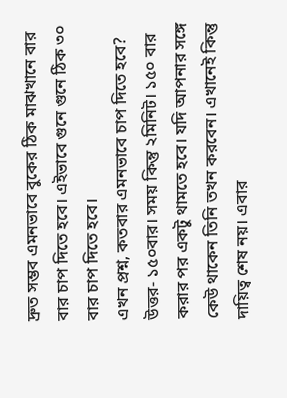দ্রুত সম্ভব এমনভাবে বুকের ঠিক মাঝখানে বার বার চাপ দিতে হবে। এইভাবে গুনে গুনে ঠিক ৩০ বার চাপ দিতে হবে।
এখন প্রশ্ন, কতবার এমনভাবে চাপ দিতে হবে? উত্তর- ১৫০বার। সময় কিন্তু ২মিনিট। ১৫০ বার করার পর একটু থামতে হবে। যদি আপনার সঙ্গে কেউ থাকেন তিনি তখন করবেন। এখানেই কিন্তু দায়িত্ব শেষ নয়। এবার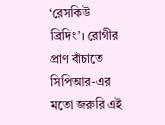‘রেসকিউ ব্রিদিং’। রোগীর প্রাণ বাঁচাতে সিপিআর-এর মতো জরুরি এই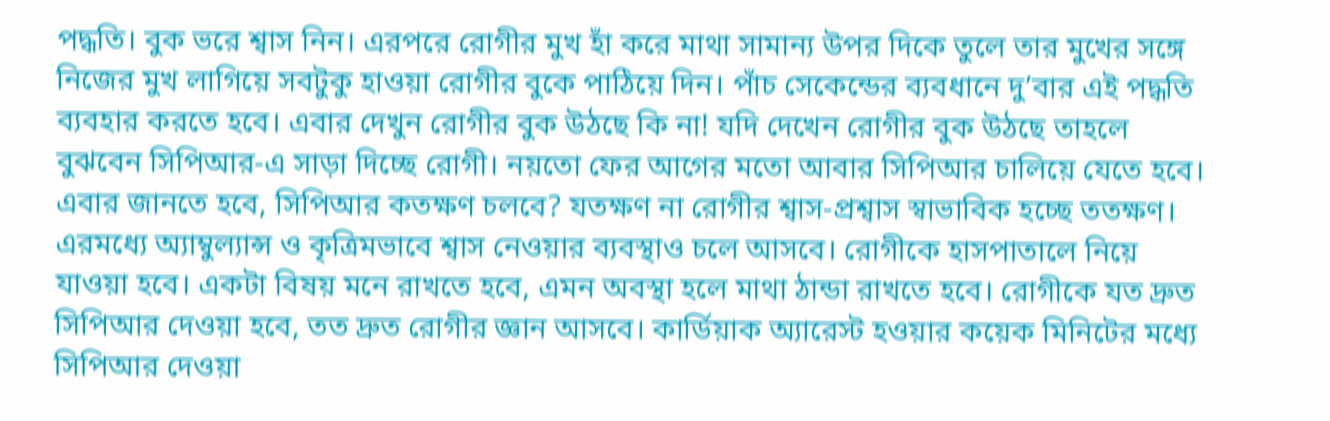পদ্ধতি। বুক ভরে শ্বাস নিন। এরপরে রোগীর মুখ হাঁ করে মাথা সামান্য উপর দিকে তুলে তার মুখের সঙ্গে নিজের মুখ লাগিয়ে সবটুকু হাওয়া রোগীর বুকে পাঠিয়ে দিন। পাঁচ সেকেন্ডের ব্যবধানে দু’বার এই পদ্ধতি ব্যবহার করতে হবে। এবার দেখুন রোগীর বুক উঠছে কি না! যদি দেখেন রোগীর বুক উঠছে তাহলে বুঝবেন সিপিআর-এ সাড়া দিচ্ছে রোগী। নয়তো ফের আগের মতো আবার সিপিআর চালিয়ে যেতে হবে।
এবার জানতে হবে, সিপিআর কতক্ষণ চলবে? যতক্ষণ না রোগীর শ্বাস-প্রশ্বাস স্বাভাবিক হচ্ছে ততক্ষণ। এরমধ্যে অ্যাম্বুল্যান্স ও কৃত্রিমভাবে শ্বাস নেওয়ার ব্যবস্থাও চলে আসবে। রোগীকে হাসপাতালে নিয়ে যাওয়া হবে। একটা বিষয় মনে রাখতে হবে, এমন অবস্থা হলে মাথা ঠান্ডা রাখতে হবে। রোগীকে যত দ্রুত সিপিআর দেওয়া হবে, তত দ্রুত রোগীর জ্ঞান আসবে। কার্ডিয়াক অ্যারেস্ট হওয়ার কয়েক মিনিটের মধ্যে সিপিআর দেওয়া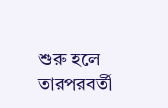শুরু হলে তারপরবর্তী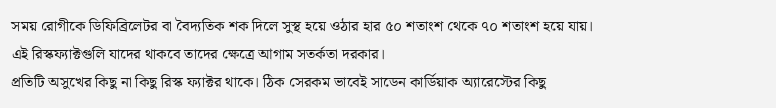সময় রোগীকে ডিফিব্রিলেটর বা বৈদ্যতিক শক দিলে সুস্থ হয়ে ওঠার হার ৫০ শতাংশ থেকে ৭০ শতাংশ হয়ে যায়।
এই রিস্কফ্যাক্টগুলি যাদের থাকবে তাদের ক্ষেত্রে আগাম সতর্কতা দরকার।
প্রতিটি অসুখের কিছু না কিছু রিস্ক ফ্যাক্টর থাকে। ঠিক সেরকম ভাবেই সাডেন কার্ডিয়াক অ্যারেস্টের কিছু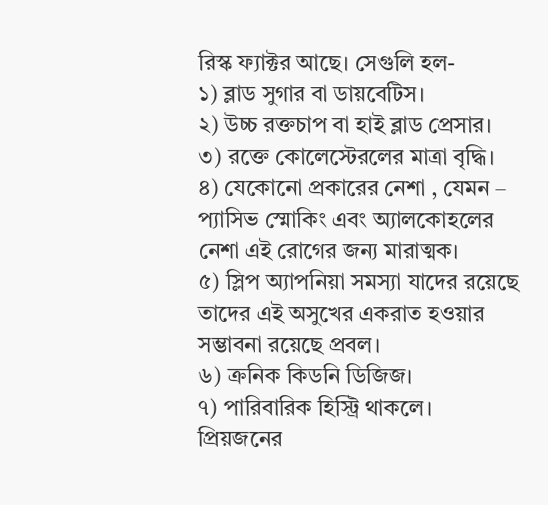রিস্ক ফ্যাক্টর আছে। সেগুলি হল-
১) ব্লাড সুগার বা ডায়বেটিস।
২) উচ্চ রক্তচাপ বা হাই ব্লাড প্রেসার।
৩) রক্তে কোলেস্টেরলের মাত্রা বৃদ্ধি।
৪) যেকোনো প্রকারের নেশা , যেমন – প্যাসিভ স্মোকিং এবং অ্যালকোহলের নেশা এই রোগের জন্য মারাত্মক।
৫) স্লিপ অ্যাপনিয়া সমস্যা যাদের রয়েছে তাদের এই অসুখের একরাত হওয়ার সম্ভাবনা রয়েছে প্রবল।
৬) ক্রনিক কিডনি ডিজিজ।
৭) পারিবারিক হিস্ট্রি থাকলে।
প্রিয়জনের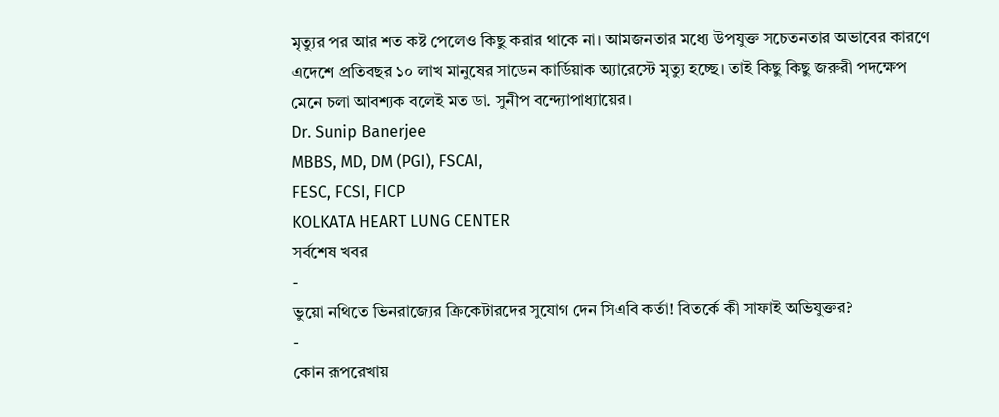মৃত্যুর পর আর শত কষ্ট পেলেও কিছু করার থাকে না। আমজনতার মধ্যে উপযুক্ত সচেতনতার অভাবের কারণে এদেশে প্রতিবছর ১০ লাখ মানুষের সাডেন কার্ডিয়াক অ্যারেস্টে মৃত্যু হচ্ছে। তাই কিছু কিছু জরুরী পদক্ষেপ মেনে চলা আবশ্যক বলেই মত ডা. সুনীপ বন্দ্যোপাধ্যায়ের।
Dr. Sunip Banerjee
MBBS, MD, DM (PGI), FSCAI,
FESC, FCSI, FICP
KOLKATA HEART LUNG CENTER
সর্বশেষ খবর
-
ভুয়ো নথিতে ভিনরাজ্যের ক্রিকেটারদের সুযোগ দেন সিএবি কর্তা! বিতর্কে কী সাফাই অভিযুক্তর?
-
কোন রূপরেখায়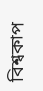বিশ্বকাপ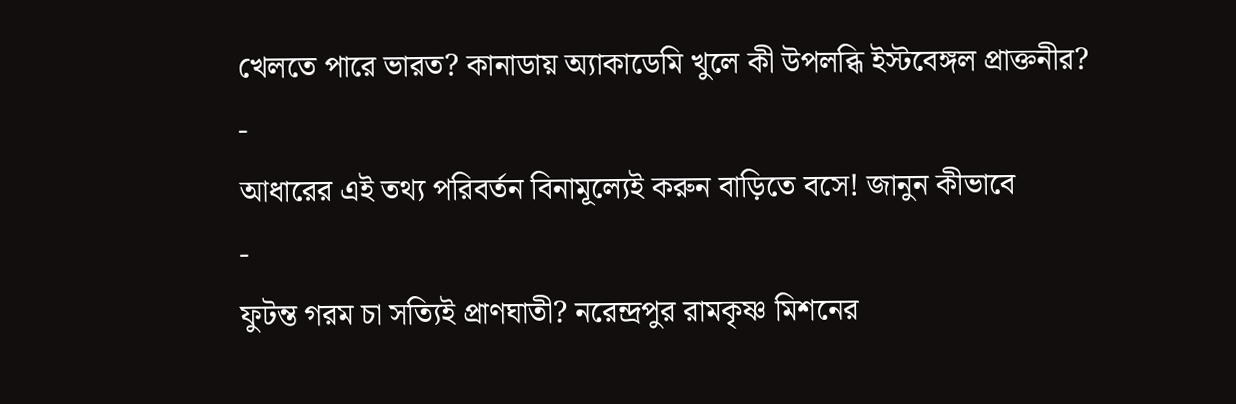খেলতে পারে ভারত? কানাডায় অ্যাকাডেমি খুলে কী উপলব্ধি ইস্টবেঙ্গল প্রাক্তনীর?
-
আধারের এই তথ্য পরিবর্তন বিনামূল্যেই করুন বাড়িতে বসে! জানুন কীভাবে
-
ফুটন্ত গরম চা সত্যিই প্রাণঘাতী? নরেন্দ্রপুর রামকৃষ্ণ মিশনের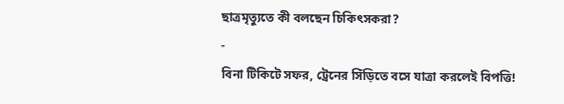ছাত্রমৃত্যুতে কী বলছেন চিকিৎসকরা?
-
বিনা টিকিটে সফর, ট্রেনের সিঁড়িতে বসে যাত্রা করলেই বিপত্তি!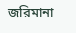জরিমানা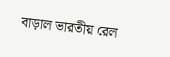বাড়াল ভারতীয় রেল